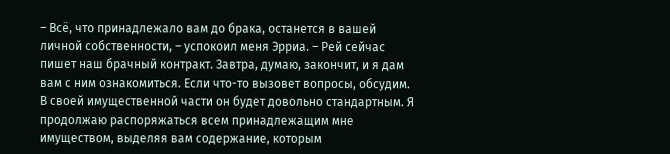– Всё, что принадлежало вам до брака, останется в вашей личной собственности, – успокоил меня Эрриа. – Рей сейчас пишет наш брачный контракт. Завтра, думаю, закончит, и я дам вам с ним ознакомиться. Если что-то вызовет вопросы, обсудим. В своей имущественной части он будет довольно стандартным. Я продолжаю распоряжаться всем принадлежащим мне имуществом, выделяя вам содержание, которым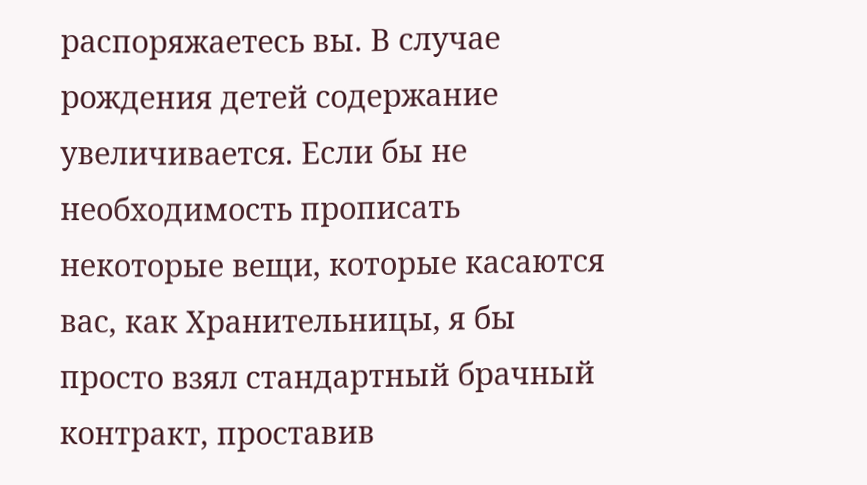распоряжаетесь вы. В случае рождения детей содержание увеличивается. Если бы не необходимость прописать некоторые вещи, которые касаются вас, как Хранительницы, я бы просто взял стандартный брачный контракт, проставив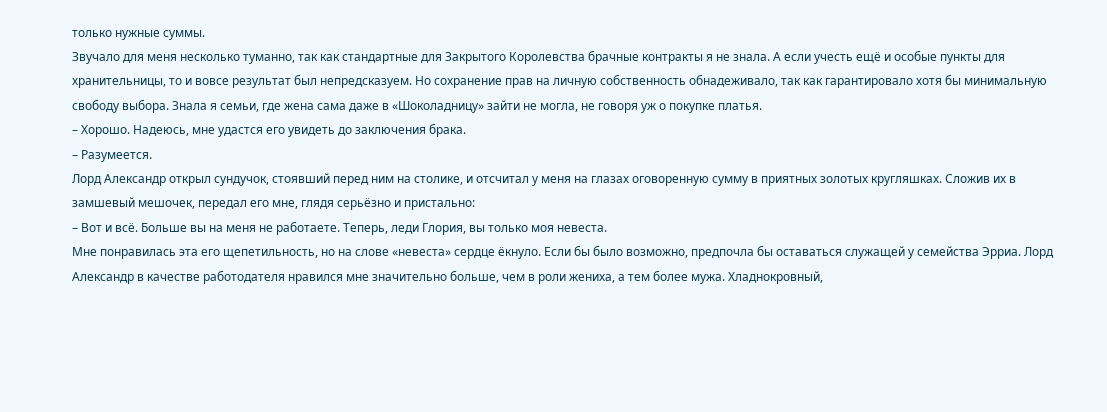только нужные суммы.
Звучало для меня несколько туманно, так как стандартные для Закрытого Королевства брачные контракты я не знала. А если учесть ещё и особые пункты для хранительницы, то и вовсе результат был непредсказуем. Но сохранение прав на личную собственность обнадеживало, так как гарантировало хотя бы минимальную свободу выбора. Знала я семьи, где жена сама даже в «Шоколадницу» зайти не могла, не говоря уж о покупке платья.
– Хорошо. Надеюсь, мне удастся его увидеть до заключения брака.
– Разумеется.
Лорд Александр открыл сундучок, стоявший перед ним на столике, и отсчитал у меня на глазах оговоренную сумму в приятных золотых кругляшках. Сложив их в замшевый мешочек, передал его мне, глядя серьёзно и пристально:
– Вот и всё. Больше вы на меня не работаете. Теперь, леди Глория, вы только моя невеста.
Мне понравилась эта его щепетильность, но на слове «невеста» сердце ёкнуло. Если бы было возможно, предпочла бы оставаться служащей у семейства Эрриа. Лорд Александр в качестве работодателя нравился мне значительно больше, чем в роли жениха, а тем более мужа. Хладнокровный,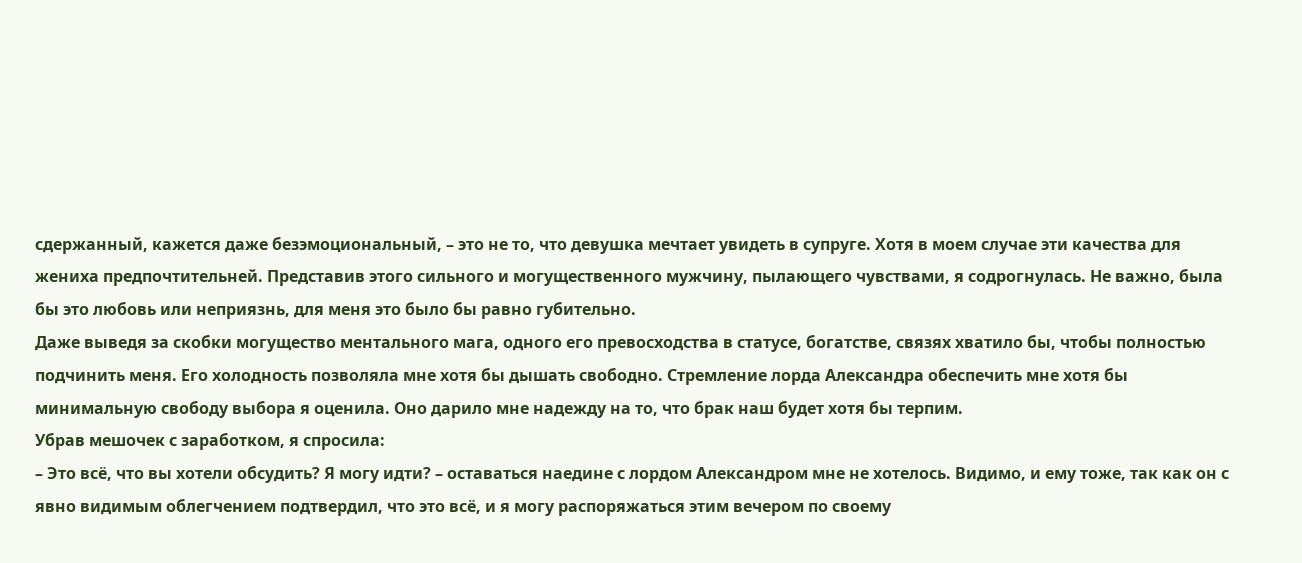сдержанный, кажется даже безэмоциональный, – это не то, что девушка мечтает увидеть в супруге. Хотя в моем случае эти качества для жениха предпочтительней. Представив этого сильного и могущественного мужчину, пылающего чувствами, я содрогнулась. Не важно, была бы это любовь или неприязнь, для меня это было бы равно губительно.
Даже выведя за скобки могущество ментального мага, одного его превосходства в статусе, богатстве, связях хватило бы, чтобы полностью подчинить меня. Его холодность позволяла мне хотя бы дышать свободно. Стремление лорда Александра обеспечить мне хотя бы минимальную свободу выбора я оценила. Оно дарило мне надежду на то, что брак наш будет хотя бы терпим.
Убрав мешочек с заработком, я спросила:
– Это всё, что вы хотели обсудить? Я могу идти? – оставаться наедине с лордом Александром мне не хотелось. Видимо, и ему тоже, так как он с явно видимым облегчением подтвердил, что это всё, и я могу распоряжаться этим вечером по своему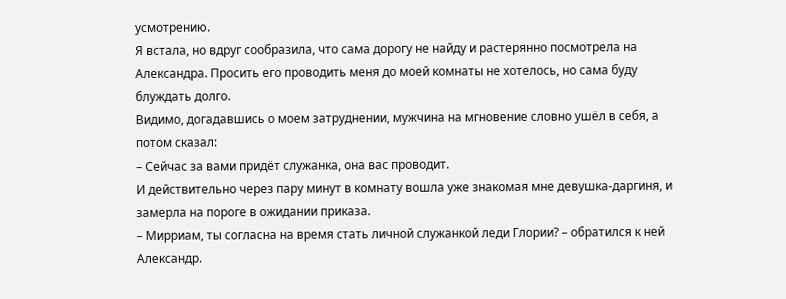усмотрению.
Я встала, но вдруг сообразила, что сама дорогу не найду и растерянно посмотрела на Александра. Просить его проводить меня до моей комнаты не хотелось, но сама буду блуждать долго.
Видимо, догадавшись о моем затруднении, мужчина на мгновение словно ушёл в себя, а потом сказал:
– Сейчас за вами придёт служанка, она вас проводит.
И действительно через пару минут в комнату вошла уже знакомая мне девушка-даргиня, и замерла на пороге в ожидании приказа.
– Мирриам, ты согласна на время стать личной служанкой леди Глории? – обратился к ней Александр.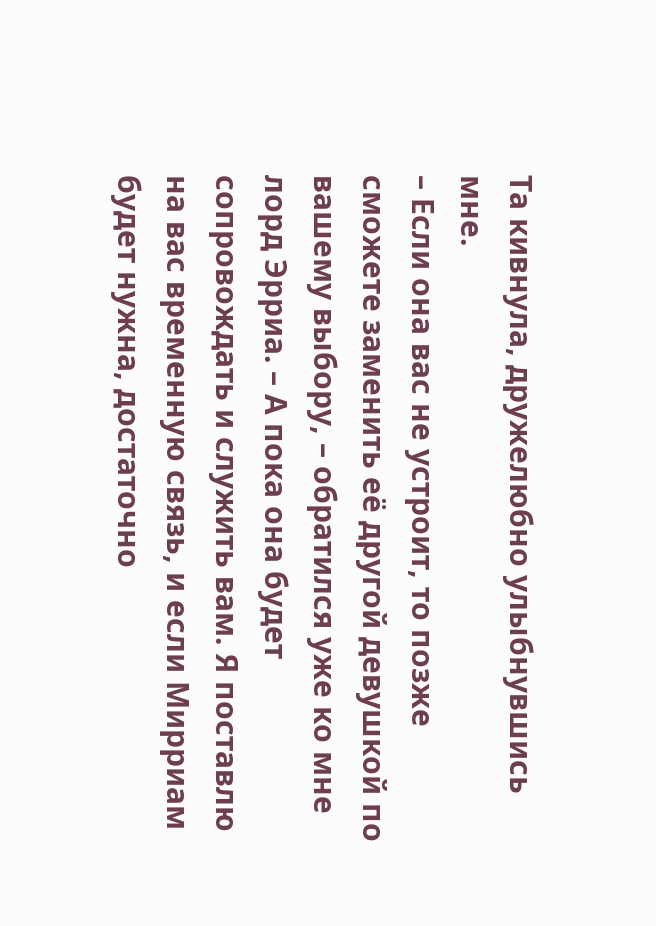Та кивнула, дружелюбно улыбнувшись мне.
– Если она вас не устроит, то позже сможете заменить её другой девушкой по вашему выбору, – обратился уже ко мне лорд Эрриа. – А пока она будет сопровождать и служить вам. Я поставлю на вас временную связь, и если Мирриам будет нужна, достаточно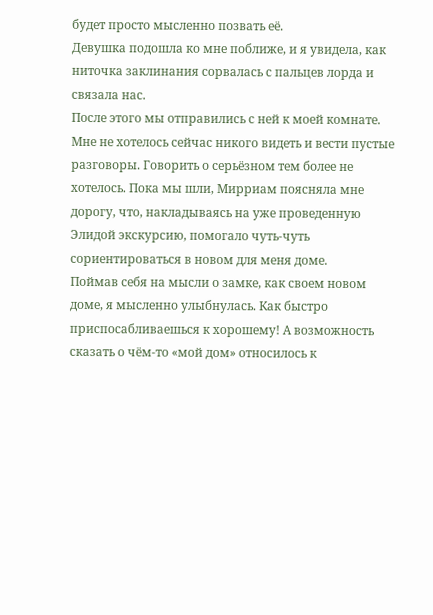будет просто мысленно позвать её.
Девушка подошла ко мне поближе, и я увидела, как ниточка заклинания сорвалась с пальцев лорда и связала нас.
После этого мы отправились с ней к моей комнате. Мне не хотелось сейчас никого видеть и вести пустые разговоры. Говорить о серьёзном тем более не хотелось. Пока мы шли, Мирриам поясняла мне дорогу, что, накладываясь на уже проведенную Элидой экскурсию, помогало чуть-чуть сориентироваться в новом для меня доме.
Поймав себя на мысли о замке, как своем новом доме, я мысленно улыбнулась. Как быстро приспосабливаешься к хорошему! А возможность сказать о чём-то «мой дом» относилось к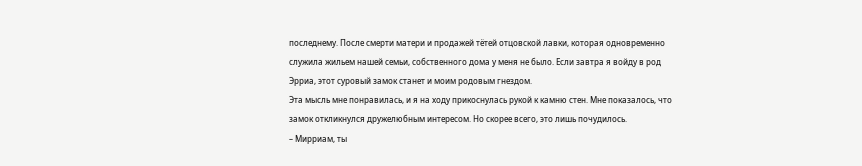последнему. После смерти матери и продажей тётей отцовской лавки, которая одновременно служила жильем нашей семьи, собственного дома у меня не было. Если завтра я войду в род Эрриа, этот суровый замок станет и моим родовым гнездом.
Эта мысль мне понравилась, и я на ходу прикоснулась рукой к камню стен. Мне показалось, что замок откликнулся дружелюбным интересом. Но скорее всего, это лишь почудилось.
– Мирриам, ты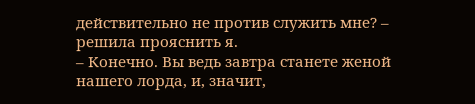действительно не против служить мне? – решила прояснить я.
– Конечно. Вы ведь завтра станете женой нашего лорда, и, значит,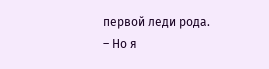первой леди рода.
– Но я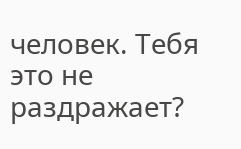человек. Тебя это не раздражает?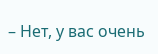– Нет, у вас очень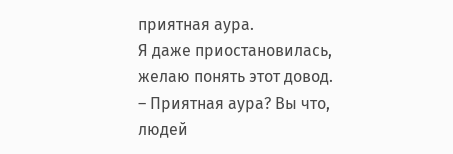приятная аура.
Я даже приостановилась, желаю понять этот довод.
– Приятная аура? Вы что, людей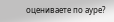оцениваете по ауре?